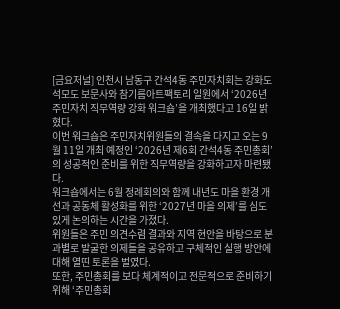[금요저널] 인천시 남동구 간석4동 주민자치회는 강화도 석모도 보문사와 참기름아트팩토리 일원에서 ‘2026년 주민자치 직무역량 강화 워크숍’을 개최했다고 16일 밝혔다.
이번 워크숍은 주민자치위원들의 결속을 다지고 오는 9월 11일 개최 예정인 ‘2026년 제6회 간석4동 주민총회’의 성공적인 준비를 위한 직무역량을 강화하고자 마련됐다.
워크숍에서는 6월 정례회의와 함께 내년도 마을 환경 개선과 공동체 활성화를 위한 ‘2027년 마을 의제’를 심도 있게 논의하는 시간을 가졌다.
위원들은 주민 의견수렴 결과와 지역 현안을 바탕으로 분과별로 발굴한 의제들을 공유하고 구체적인 실행 방안에 대해 열띤 토론을 벌였다.
또한, 주민총회를 보다 체계적이고 전문적으로 준비하기 위해 ‘주민총회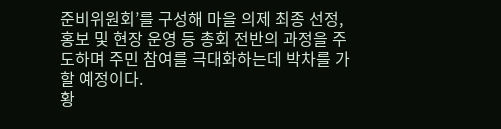준비위원회’를 구성해 마을 의제 최종 선정, 홍보 및 현장 운영 등 총회 전반의 과정을 주도하며 주민 참여를 극대화하는데 박차를 가할 예정이다.
황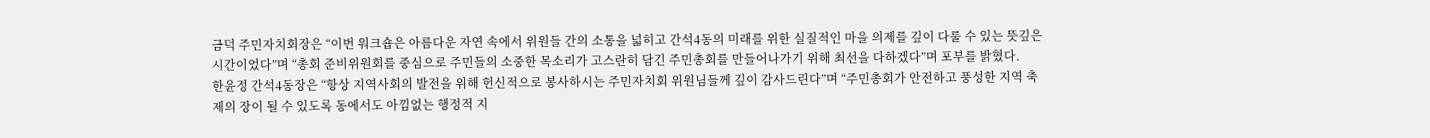금덕 주민자치회장은 “이번 워크숍은 아름다운 자연 속에서 위원들 간의 소통을 넓히고 간석4동의 미래를 위한 실질적인 마을 의제를 깊이 다룰 수 있는 뜻깊은 시간이었다”며 “총회 준비위원회를 중심으로 주민들의 소중한 목소리가 고스란히 담긴 주민총회를 만들어나가기 위해 최선을 다하겠다”며 포부를 밝혔다.
한윤정 간석4동장은 “항상 지역사회의 발전을 위해 헌신적으로 봉사하시는 주민자치회 위원님들께 깊이 감사드린다”며 “주민총회가 안전하고 풍성한 지역 축제의 장이 될 수 있도록 동에서도 아낌없는 행정적 지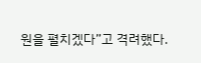원을 펼치겠다”고 격려했다.